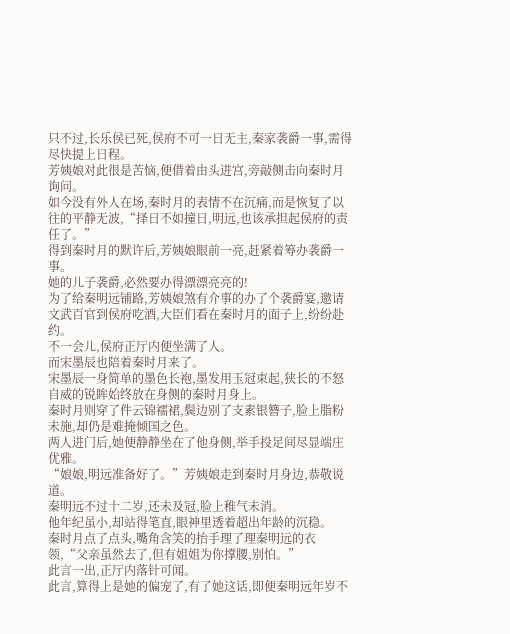只不过,长乐侯已死,侯府不可一日无主,秦家袭爵一事,需得尽快提上日程。
芳姨娘对此很是苦恼,便借着由头进宫,旁敲侧击向秦时月询问。
如今没有外人在场,秦时月的表情不在沉痛,而是恢复了以往的平静无波,“择日不如撞日,明远,也该承担起侯府的责任了。”
得到秦时月的默许后,芳姨娘眼前一亮,赶紧着筹办袭爵一事。
她的儿子袭爵,必然要办得漂漂亮亮的!
为了给秦明远铺路,芳姨娘煞有介事的办了个袭爵宴,邀请文武百官到侯府吃酒,大臣们看在秦时月的面子上,纷纷赴约。
不一会儿,侯府正厅内便坐满了人。
而宋墨辰也陪着秦时月来了。
宋墨辰一身简单的墨色长袍,墨发用玉冠束起,狭长的不怒自威的锐眸始终放在身侧的秦时月身上。
秦时月则穿了件云锦襦裙,鬓边别了支素银簪子,脸上脂粉未施,却仍是难掩倾国之色。
两人进门后,她便静静坐在了他身侧,举手投足间尽显端庄优雅。
“娘娘,明远准备好了。”芳姨娘走到秦时月身边,恭敬说道。
秦明远不过十二岁,还未及冠,脸上稚气未消。
他年纪虽小,却站得笔直,眼神里透着超出年龄的沉稳。
秦时月点了点头,嘴角含笑的抬手理了理秦明远的衣领,“父亲虽然去了,但有姐姐为你撑腰,别怕。”
此言一出,正厅内落针可闻。
此言,算得上是她的偏宠了,有了她这话,即便秦明远年岁不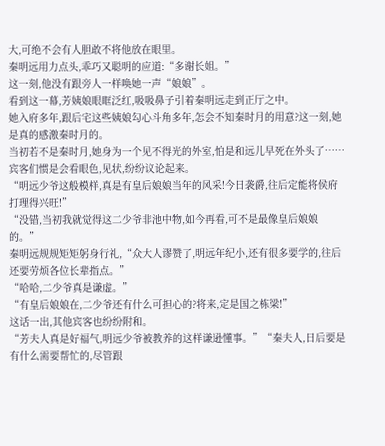大,可绝不会有人胆敢不将他放在眼里。
秦明远用力点头,乖巧又聪明的应道:“多谢长姐。”
这一刻,他没有跟旁人一样唤她一声“娘娘”。
看到这一幕,芳姨娘眼眶泛红,吸吸鼻子引着秦明远走到正厅之中。
她入府多年,跟后宅这些姨娘勾心斗角多年,怎会不知秦时月的用意?这一刻,她是真的感激秦时月的。
当初若不是秦时月,她身为一个见不得光的外室,怕是和远儿早死在外头了……
宾客们惯是会看眼色,见状,纷纷议论起来。
“明远少爷这般模样,真是有皇后娘娘当年的风采!今日袭爵,往后定能将侯府打理得兴旺!”
“没错,当初我就觉得这二少爷非池中物,如今再看,可不是最像皇后娘娘的。”
秦明远规规矩矩躬身行礼,“众大人谬赞了,明远年纪小,还有很多要学的,往后还要劳烦各位长辈指点。”
“哈哈,二少爷真是谦虚。”
“有皇后娘娘在,二少爷还有什么可担心的?将来,定是国之栋梁!”
这话一出,其他宾客也纷纷附和。
“芳夫人真是好福气,明远少爷被教养的这样谦逊懂事。”“秦夫人,日后要是有什么需要帮忙的,尽管跟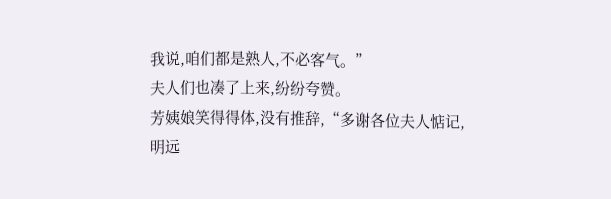我说,咱们都是熟人,不必客气。”
夫人们也凑了上来,纷纷夸赞。
芳姨娘笑得得体,没有推辞,“多谢各位夫人惦记,明远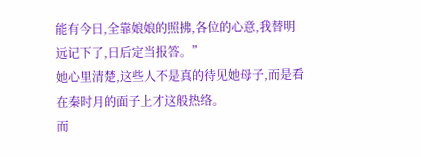能有今日,全靠娘娘的照拂,各位的心意,我替明远记下了,日后定当报答。”
她心里清楚,这些人不是真的待见她母子,而是看在秦时月的面子上才这般热络。
而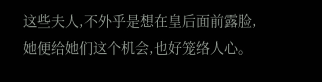这些夫人,不外乎是想在皇后面前露脸,她便给她们这个机会,也好笼络人心。